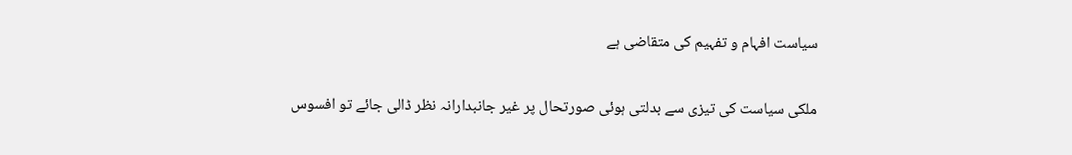سیاست افہام و تفہیم کی متقاضی ہے

ملکی سیاست کی تیزی سے بدلتی ہوئی صورتحال پر غیر جانبدارانہ نظر ڈالی جائے تو افسوس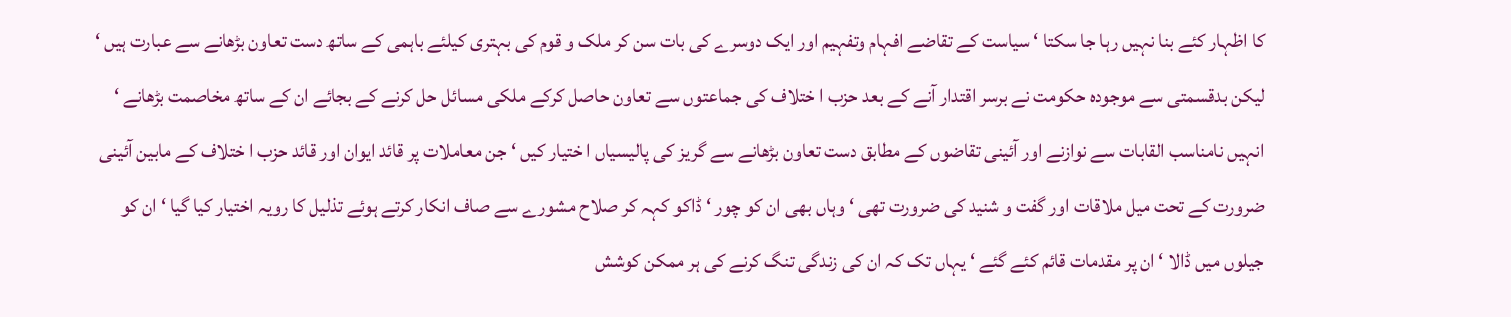کا اظہار کئے بنا نہیں رہا جا سکتا ‘ سیاست کے تقاضے افہام وتفہیم اور ایک دوسرے کی بات سن کر ملک و قوم کی بہتری کیلئے باہمی کے ساتھ دست تعاون بڑھانے سے عبارت ہیں ‘ لیکن بدقسمتی سے موجودہ حکومت نے برسر اقتدار آنے کے بعد حزب ا ختلاف کی جماعتوں سے تعاون حاصل کرکے ملکی مسائل حل کرنے کے بجائے ان کے ساتھ مخاصمت بڑھانے ‘ انہیں نامناسب القابات سے نوازنے اور آئینی تقاضوں کے مطابق دست تعاون بڑھانے سے گریز کی پالیسیاں ا ختیار کیں ‘ جن معاملات پر قائد ایوان اور قائد حزب ا ختلاف کے مابین آئینی ضرورت کے تحت میل ملاقات اور گفت و شنید کی ضرورت تھی ‘ وہاں بھی ان کو چور ‘ ڈاکو کہہ کر صلاح مشورے سے صاف انکار کرتے ہوئے تذلیل کا رویہ اختیار کیا گیا ‘ ان کو جیلوں میں ڈالا ‘ ان پر مقدمات قائم کئے گئے ‘ یہاں تک کہ ان کی زندگی تنگ کرنے کی ہر ممکن کوشش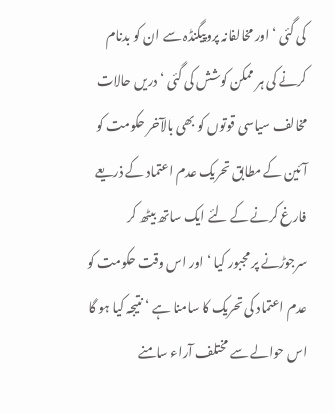کی گئی ‘ اور مخالفانہ پروپیگنڈہ سے ان کو بدنام کرنے کی ہر ممکن کوشش کی گئی ‘ دریں حالات مخالف سیاسی قوتوں کو بھی بالآخر حکومت کو آئین کے مطابق تحریک عدم اعتماد کے ذریعے فارغ کرنے کے لئے ایک ساتھ بیٹھ کر سرجوڑنے پر مجبور کیا ‘ اور اس وقت حکومت کو عدم اعتماد کی تحریک کا سامنا ہے ‘ نتیجہ کیا ہو گا اس حوالے سے مختلف آراء سامنے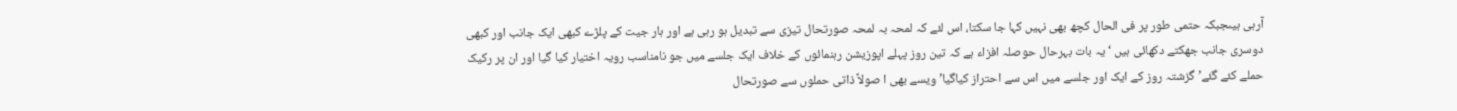آرہی ہیںجبکہ حتمی طور پر فی الحال کچھ بھی نہیں کہا جا سکتا، اس لئے کہ لمحہ بہ لمحہ صورتحال تیزی سے تبدیل ہو رہی ہے اور ہار جیت کے پلڑے کبھی ایک جانب اور کبھی دوسری جانب جھکتے دکھائی ہیں ‘ یہ بات بہرحال حوصلہ افزاء ہے کہ تین روز پہلے اپوزیشن رہنمائوں کے خلاف ایک جلسے میں جو نامناسب رویہ اختیار کیا گیا اور ان پر رکیک حملے کئے گئے’ گزشتہ روز کے ایک اور جلسے میں اس سے احتراز کیاگیا’ ویسے بھی ا صولاً ذاتی حملوں سے صورتحال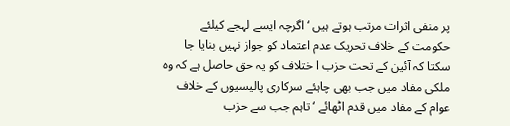پر منفی اثرات مرتب ہوتے ہیں ‘ اگرچہ ایسے لہجے کیلئے حکومت کے خلاف تحریک عدم اعتماد کو جواز نہیں بنایا جا سکتا کہ آئین کے تحت حزب ا ختلاف کو یہ حق حاصل ہے کہ وہ ملکی مفاد میں جب بھی چاہئے سرکاری پالیسیوں کے خلاف عوام کے مفاد میں قدم اٹھائے ‘ تاہم جب سے حزب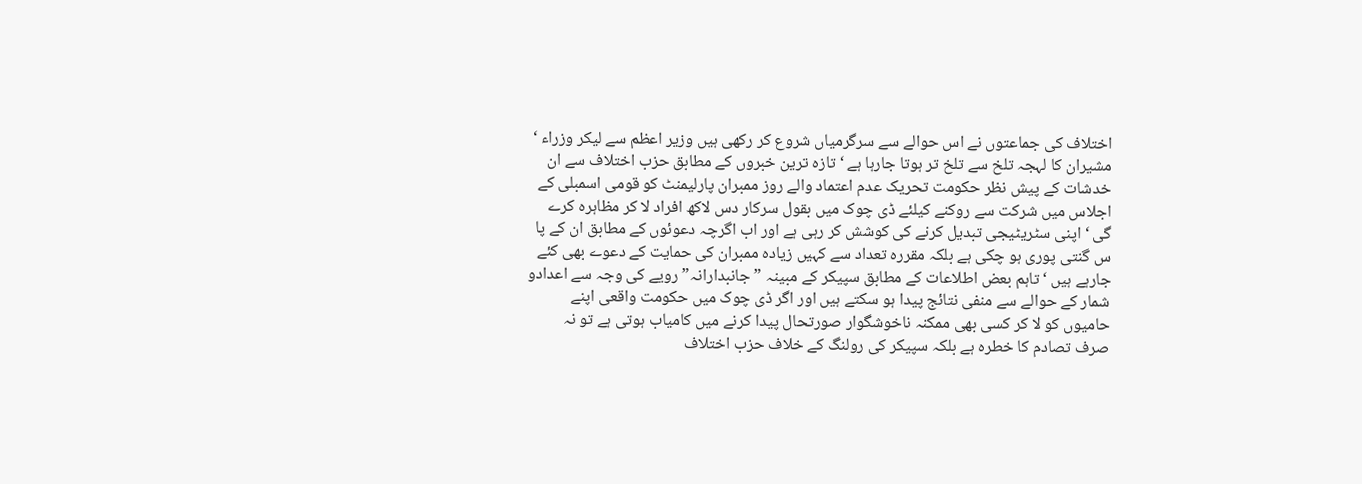اختلاف کی جماعتوں نے اس حوالے سے سرگرمیاں شروع کر رکھی ہیں وزیر اعظم سے لیکر وزراء ‘ مشیران کا لہجہ تلخ سے تلخ تر ہوتا جارہا ہے ‘ تازہ ترین خبروں کے مطابق حزب اختلاف سے ان خدشات کے پیش نظر حکومت تحریک عدم اعتماد والے روز ممبران پارلیمنٹ کو قومی اسمبلی کے اجلاس میں شرکت سے روکنے کیلئے ڈی چوک میں بقول سرکار دس لاکھ افراد لا کر مظاہرہ کرے گی ‘ اپنی سٹریٹیجی تبدیل کرنے کی کوشش کر رہی ہے اور اب اگرچہ دعوئوں کے مطابق ان کے پا س گنتی پوری ہو چکی ہے بلکہ مقررہ تعداد سے کہیں زیادہ ممبران کی حمایت کے دعوے بھی کئے جارہے ہیں ‘ تاہم بعض اطلاعات کے مطابق سپیکر کے مبینہ ”جانبدارانہ” رویے کی وجہ سے اعدادو شمار کے حوالے سے منفی نتائج پیدا ہو سکتے ہیں اور اگر ڈی چوک میں حکومت واقعی اپنے حامیوں کو لا کر کسی بھی ممکنہ ناخوشگوار صورتحال پیدا کرنے میں کامیاب ہوتی ہے تو نہ صرف تصادم کا خطرہ ہے بلکہ سپیکر کی رولنگ کے خلاف حزب اختلاف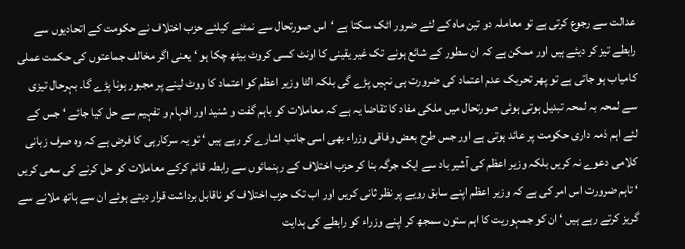عدالت سے رجوع کرتی ہے تو معاملہ دو تین ماہ کے لئے ضرور اٹک سکتا ہے ‘اس صورتحال سے نمٹنے کیلئے حزب اختلاف نے حکومت کے اتحادیوں سے رابطے تیز کر دیئے ہیں اور ممکن ہے کہ ان سطور کے شائع ہونے تک غیر یقینی کا اونٹ کسی کروٹ بیٹھ چکا ہو ‘ یعنی اگر مخالف جماعتوں کی حکمت عملی کامیاب ہو جاتی ہے تو پھر تحریک عدم اعتماد کی ضرورت ہی نہیں پڑے گی بلکہ الٹا وزیر اعظم کو اعتماد کا ووٹ لینے پر مجبور ہونا پڑے گا۔ بہرحال تیزی سے لمحہ بہ لمحہ تبدیل ہوتی ہوئی صورتحال میں ملکی مفاد کا تقاضا یہ ہے کہ معاملات کو باہم گفت و شنید اور افہام و تفہیم سے حل کیا جائے ‘ جس کے لئے اہم ذمہ داری حکومت پر عائد ہوتی ہے اور جس طرح بعض وفاقی وزراء بھی اسی جانب اشارے کر رہے ہیں ‘ تو یہ سرکارہی کا فرض ہے کہ وہ صرف زبانی کلامی دعوے نہ کریں بلکہ وزیر اعظم کی آشیر باد سے ایک جرگہ بنا کر حزب اختلاف کے رہنمائوں سے رابطہ قائم کرکے معاملات کو حل کرنے کی سعی کریں ‘ تاہم ضرورت اس امر کی ہے کہ وزیر اعظم اپنے سابق رویے پر نظر ثانی کریں اور اب تک حزب اختلاف کو ناقابل برداشت قرار دیتے ہوئے ان سے ہاتھ ملانے سے گریز کرتے رہے ہیں ‘ ان کو جمہوریت کا اہم ستون سمجھ کر اپنے وزراء کو رابطے کی ہدایت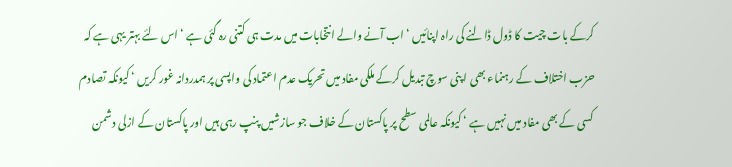کرکے بات چیت کا ڈول ڈالنے کی راہ اپنائیں ‘ اب آنے والے انتخابات میں مدت ہی کتنی رہ گئی ہے ‘ اس لئے بہتر یہی ہے کہ حزب اختلاف کے رہنماء بھی ا پنی سوچ تبدیل کرکے ملکی مفاد میں تحریک عدم اعتماد کی واپسی پر ہمدردانہ غور کریں ‘ کیونکہ تصادم کسی کے بھی مفاد میں نہیں ہے ‘ کیونکہ عالمی سطح پر پاکستان کے خلاف جو سازشیں پنپ رہی ہیں اور پاکستان کے ازلی دشمن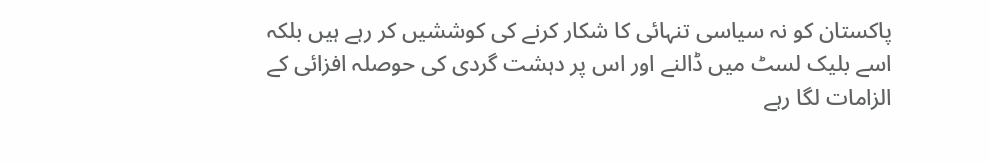پاکستان کو نہ سیاسی تنہائی کا شکار کرنے کی کوششیں کر رہے ہیں بلکہ اسے بلیک لسٹ میں ڈالنے اور اس پر دہشت گردی کی حوصلہ افزائی کے الزامات لگا رہے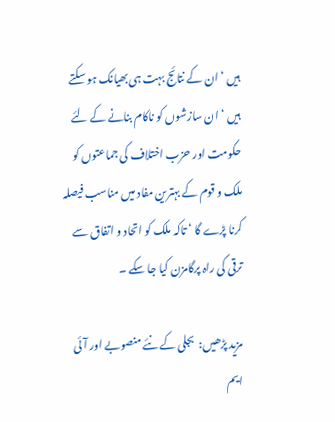ہیں ‘ ان کے نتائج بہت ہی بھیانک ہو سکتے ہیں ‘ ان سازشوں کو ناکام بنانے کے لئے حکومت اور حزب اختلاف کی جماعتوں کو ملک و قوم کے بہترین مفاد میں مناسب فیصلہ کرنا پڑے گا ‘ تاکہ ملک کو اتحاد و اتفاق سے ترقی کی راہ پرگامزن کیا جا سکے ۔

مزید پڑھیں:  بجلی کے نئے منصوبے اور آئی ایم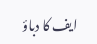ایف کا دباؤ